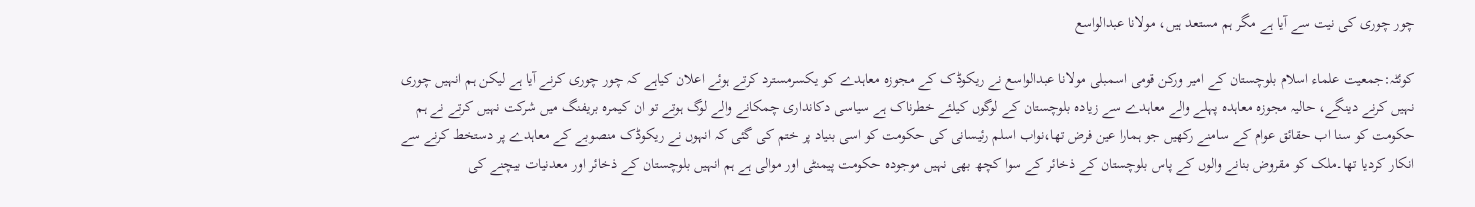چور چوری کی نیت سے آیا ہے مگر ہم مستعد ہیں، مولانا عبدالواسع

کوئٹہ:جمعیت علماء اسلام بلوچستان کے امیر ورکن قومی اسمبلی مولانا عبدالواسع نے ریکوڈک کے مجوزہ معاہدے کو یکسرمسترد کرتے ہوئے اعلان کیاہے کہ چور چوری کرنے آیا ہے لیکن ہم انہیں چوری نہیں کرنے دینگے، حالیہ مجوزہ معاہدہ پہلے والے معاہدے سے زیادہ بلوچستان کے لوگوں کیلئے خطرناک ہے سیاسی دکانداری چمکانے والے لوگ ہوتے تو ان کیمرہ بریفنگ میں شرکت نہیں کرتے نے ہم حکومت کو سنا اب حقائق عوام کے سامنے رکھیں جو ہمارا عین فرض تھا،نواب اسلم رئیسانی کی حکومت کو اسی بنیاد پر ختم کی گئی کہ انہوں نے ریکوڈک منصوبے کے معاہدے پر دستخط کرنے سے انکار کردیا تھا۔ملک کو مقروض بنانے والوں کے پاس بلوچستان کے ذخائر کے سوا کچھ بھی نہیں موجودہ حکومت پیمنٹی اور موالی ہے ہم انہیں بلوچستان کے ذخائر اور معدنیات بیچنے کی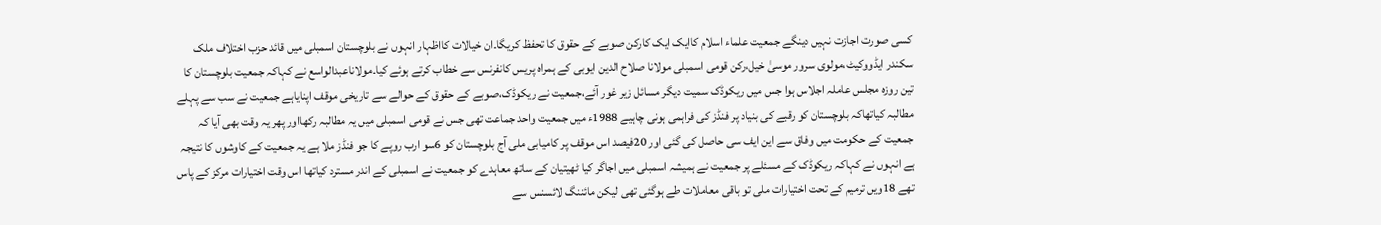کسی صورت اجازت نہیں دینگے جمعیت علماء اسلام کاایک ایک کارکن صوبے کے حقوق کا تحفظ کریگا۔ان خیالات کااظہار انہوں نے بلوچستان اسمبلی میں قائد حزب اختلاف ملک سکندر ایڈووکیٹ،مولوی سرور موسیٰ خیل،رکن قومی اسمبلی مولانا صلاح الدین ایوبی کے ہمراہ پریس کانفرنس سے خطاب کرتے ہوئے کیا۔مولاناعبدالواسع نے کہاکہ جمعیت بلوچستان کا تین روزہ مجلس عاملہ اجلاس ہوا جس میں ریکوڈک سمیت دیگر مسائل زیر غور آئے،جمعیت نے ریکوڈک،صوبے کے حقوق کے حوالے سے تاریخی موقف اپنایاہے جمعیت نے سب سے پہلے مطالبہ کیاتھاکہ بلوچستان کو رقبے کی بنیاد پر فنڈز کی فراہمی ہونی چاہیے 1988ء میں جمعیت واحد جماعت تھی جس نے قومی اسمبلی میں یہ مطالبہ رکھااور پھر یہ وقت بھی آیا کہ جمعیت کے حکومت میں وفاق سے این ایف سی حاصل کی گئی اور 20فیصد اس موقف پر کامیابی ملی آج بلوچستان کو 6سو ارب روپے کا جو فنڈز ملا ہے یہ جمعیت کے کاوشوں کا نتیجہ ہے انہوں نے کہاکہ ریکوڈک کے مسئلے پر جمعیت نے ہمیشہ اسمبلی میں اجاگر کیا ٹھیتیان کے ساتھ معاہدے کو جمعیت نے اسمبلی کے اندر مسترد کیاتھا اس وقت اختیارات مرکز کے پاس تھے 18ویں ترمیم کے تحت اختیارات ملی تو باقی معاملات طے ہوگئی تھی لیکن مائننگ لائسنس سے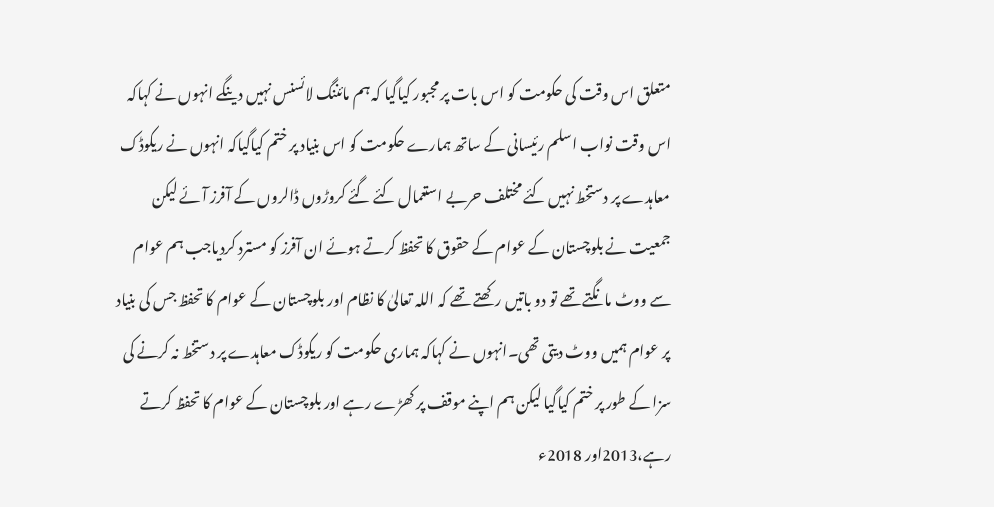متعلق اس وقت کی حکومت کو اس بات پر مجبور کیاگیا کہ ہم مائننگ لائسنس نہیں دینگے انہوں نے کہاکہ اس وقت نواب اسلم رئیسانی کے ساتھ ہمارے حکومت کو اس بنیاد پر ختم کیاگیاکہ انہوں نے ریکوڈک معاہدے پر دستخط نہیں کئے مختلف حربے استعمال کئے گئے کروڑوں ڈالروں کے آفرز آئے لیکن جمعیت نے بلوچستان کے عوام کے حقوق کا تحفظ کرتے ہوئے ان آفرز کو مسترد کردیاجب ہم عوام سے ووٹ مانگتے تھے تو دو باتیں رکھتے تھے کہ اللہ تعالیٰ کا نظام اور بلوچستان کے عوام کا تحفظ جس کی بنیاد پر عوام ہمیں ووٹ دیتی تھی۔انہوں نے کہاکہ ہماری حکومت کو ریکوڈک معاہدے پر دستخط نہ کرنے کی سزا کے طور پر ختم کیاگیا لیکن ہم اپنے موقف پر کھڑے رہے اور بلوچستان کے عوام کا تحفظ کرتے رہے،2013اور 2018ء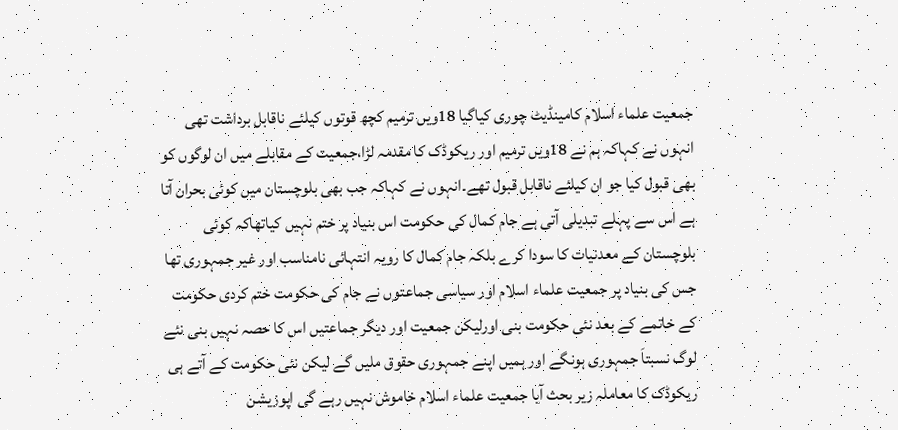جمعیت علماء اسلام کامینڈیٹ چوری کیاگیا 18ویں ترمیم کچھ قوتوں کیلئے ناقابل برداشت تھی انہوں نے کہاکہ ہم نے 18ویں ترمیم اور ریکوڈک کا مقدمہ لڑا،جمعیت کے مقابلے میں ان لوگوں کو بھی قبول کیا جو ان کیلئے ناقابل قبول تھے۔انہوں نے کہاکہ جب بھی بلوچستان میں کوئی بحران آتا ہے اس سے پہلے تبدیلی آتی ہے جام کمال کی حکومت اس بنیاد پر ختم نہیں کیاتھاکہ کوئی بلوچستان کے معدنیات کا سودا کرے بلکہ جام کمال کا رویہ انتہائی نامناسب اور غیر جمہوری تھا جس کی بنیاد پر جمعیت علماء اسلام اور سیاسی جماعتوں نے جام کی حکومت ختم کردی حکومت کے خاتمے کے بعد نئی حکومت بنی اورلیکن جمعیت اور دیگر جماعتیں اس کا حصہ نہیں بنی نئے لوگ نسبتاَ جمہوری ہونگے اور ہمیں اپنے جمہوری حقوق ملیں گے لیکن نئی حکومت کے آتے ہی ریکوڈک کا معاملہ زیر بحث آیا جمعیت علماء اسلام خاموش نہیں رہے گی اپوزیشن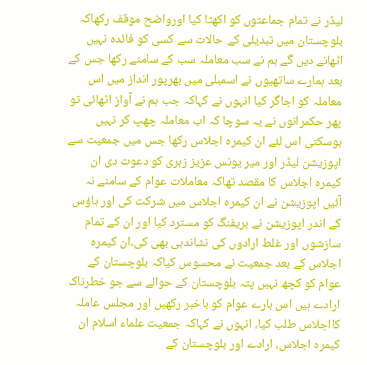لیڈر نے تمام جماعتوں کو اکھٹا کیا اورواضح موقف رکھاکہ بلوچستان میں تبدیلی کے حالات سے کسی کو فائدہ نہیں اٹھانے دیں گے ہم نے سب معاملہ سب کے سامنے رکھا جس کے بعد ہمارے ساتھیوں نے اسمبلی میں بھرپور انداز میں اس معاملہ کو اجاگر کیا انہوں نے کہاکہ جب ہم نے آواز اٹھائی تو پھر حکمرانوں نے یہ سوچا کہ اب معاملہ چھپ کر نہیں ہوسکتی اس لئے ان کیمرہ اجلاس رکھا جس میں جمعیت سے اپوزیشن لیڈر اور میر یونس عزیز زہری کو دعوت دی ان کیمرہ اجلاس کا مقصد تھاکہ معاملات عوام کے سامنے نہ آئیں اپوزیشن نے ان کیمرہ اجلاس میں شرکت کی اور ہاؤس کے اندر اپوزیشن نے بریفنگ کو مسترد کیا اور ان کے تمام سازشوں اور غلط ارادوں کی نشاندہی بھی کی۔ان کیمرہ اجلاس کے بعد جمعیت نے محسوس کیاکہ بلوچستان کے عوام کو کچھ نہیں پتہ بلوچستان کے حوالے سے جو خطرناک ارادے ہیں اس بارے عوام کو باخبر رکھیں اور مجلس عاملہ کااجلاس طلب کیا، انہوں نے کہاکہ جمعیت علماء اسلام ان کیمرہ اجلاس، ارادے اور بلوچستان کے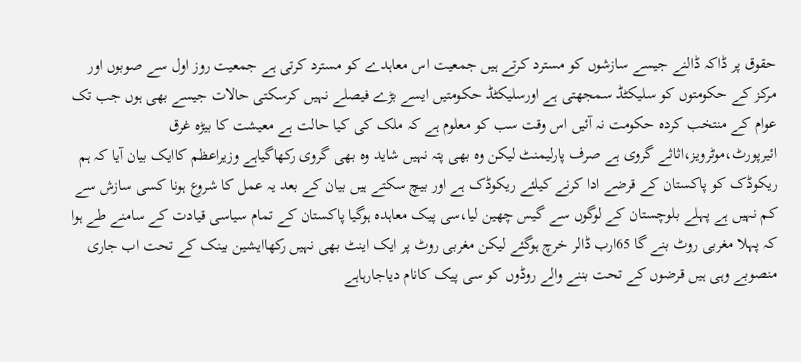حقوق پر ڈاکہ ڈالنے جیسے سازشوں کو مسترد کرتے ہیں جمعیت اس معاہدے کو مسترد کرتی ہے جمعیت روز اول سے صوبوں اور مرکز کے حکومتوں کو سلیکٹڈ سمجھتی ہے اورسلیکٹڈ حکومتیں ایسے بڑے فیصلے نہیں کرسکتی حالات جیسے بھی ہوں جب تک عوام کے منتخب کردہ حکومت نہ آئیں اس وقت سب کو معلوم ہے کہ ملک کی کیا حالت ہے معیشت کا بیڑہ غرق ائیرپورٹ،موٹرویز،اثاثے گروی ہے صرف پارلیمنٹ لیکن وہ بھی پتہ نہیں شاید وہ بھی گروی رکھاگیاہے وزیراعظم کاایک بیان آیا کہ ہم ریکوڈک کو پاکستان کے قرضے ادا کرنے کیلئے ریکوڈک ہے اور بیچ سکتے ہیں بیان کے بعد یہ عمل کا شروع ہونا کسی سازش سے کم نہیں ہے پہلے بلوچستان کے لوگوں سے گیس چھین لیا،سی پیک معاہدہ ہوگیا پاکستان کے تمام سیاسی قیادت کے سامنے طے ہوا کہ پہلا مغربی روٹ بنے گا 65ارب ڈالر خرچ ہوگئے لیکن مغربی روٹ پر ایک اینٹ بھی نہیں رکھاایشین بینک کے تحت اب جاری منصوبے وہی ہیں قرضوں کے تحت بننے والے روڈوں کو سی پیک کانام دیاجارہاہے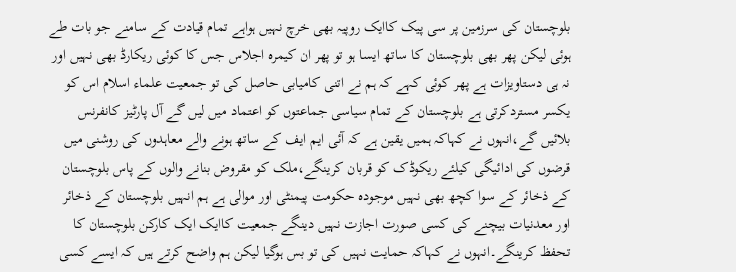بلوچستان کی سرزمین پر سی پیک کاایک روپیہ بھی خرچ نہیں ہواہے تمام قیادت کے سامنے جو بات طے ہوئی لیکن پھر بھی بلوچستان کا ساتھ ایسا ہو تو پھر ان کیمرہ اجلاس جس کا کوئی ریکارڈ بھی نہیں اور نہ ہی دستاویزات ہے پھر کوئی کہے کہ ہم نے اتنی کامیابی حاصل کی تو جمعیت علماء اسلام اس کو یکسر مستردکرتی ہے بلوچستان کے تمام سیاسی جماعتوں کو اعتماد میں لیں گے آل پارٹیز کانفرنس بلائیں گے،انہوں نے کہاکہ ہمیں یقین ہے کہ آئی ایم ایف کے ساتھ ہونے والے معاہدوں کی روشنی میں قرضوں کی ادائیگی کیلئے ریکوڈک کو قربان کرینگے،ملک کو مقروض بنانے والوں کے پاس بلوچستان کے ذخائر کے سوا کچھ بھی نہیں موجودہ حکومت پیمنٹی اور موالی ہے ہم انہیں بلوچستان کے ذخائر اور معدنیات بیچنے کی کسی صورت اجازت نہیں دینگے جمعیت کاایک ایک کارکن بلوچستان کا تحفظ کرینگے۔انہوں نے کہاکہ حمایت نہیں کی تو بس ہوگیا لیکن ہم واضح کرتے ہیں کہ ایسے کسی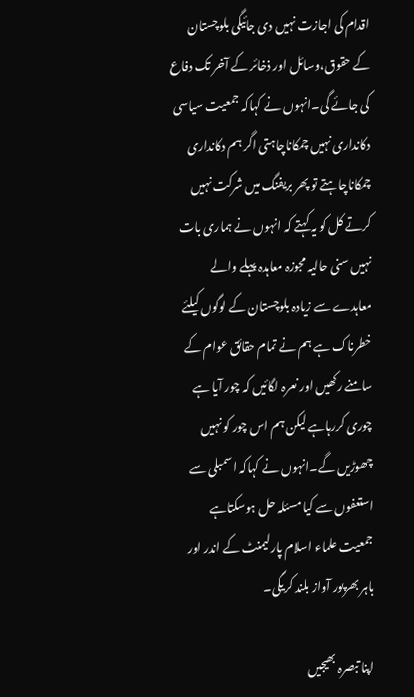اقدام کی اجازت نہیں دی جائیگی بلوچستان کے حقوق،وسائل اور ذخائر کے آخر تک دفاع کی جائے گی۔انہوں نے کہاکہ جمعیت سیاسی دکانداری نہیں چمکاناچاہتی اگر ہم دکانداری چمکاناچاہتے تو پھر بریفنگ میں شرکت نہیں کرتے کل کو یہ کہتے کہ انہوں نے ہماری بات نہیں سنی حالیہ مجوزہ معاہدہ پہلے والے معاہدے سے زیادہ بلوچستان کے لوگوں کیلئے خطرناک ہے ہم نے تمام حقائق عوام کے سامنے رکھیں اور نعرہ لگائیں کہ چور آیا ہے چوری کررہاہے لیکن ہم اس چور کو نہیں چھوڑیں گے۔انہوں نے کہاکہ اسمبلی سے استعفوں سے کیا مسئلہ حل ہوسکتاہے جمعیت علماء اسلام پارلیمنٹ کے اندر اور باہر بھرپور آواز بلند کریگی۔

اپنا تبصرہ بھیجیں